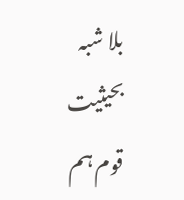بلا شبہ بحیثیت قوم ہم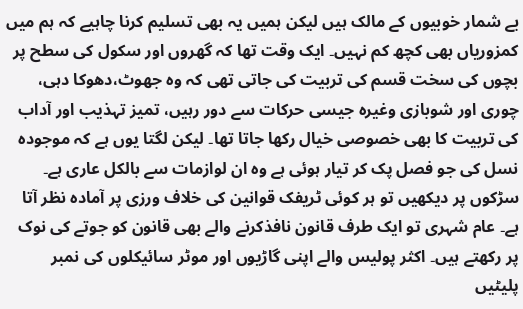بے شمار خوبیوں کے مالک ہیں لیکن ہمیں یہ بھی تسلیم کرنا چاہیے کہ ہم میں کمزوریاں بھی کچھ کم نہیں۔ ایک وقت تھا کہ گھروں اور سکول کی سطح پر بچوں کی سخت قسم کی تربیت کی جاتی تھی کہ وہ جھوٹ،دھوکا دہی، چوری اور شوبازی وغیرہ جیسی حرکات سے دور رہیں، تمیز تہذیب اور آداب کی تربیت کا بھی خصوصی خیال رکھا جاتا تھا۔ لیکن لگتا یوں ہے کہ موجودہ نسل کی جو فصل پک کر تیار ہوئی ہے وہ ان لوازمات سے بالکل عاری ہے۔
سڑکوں پر دیکھیں تو ہر کوئی ٹریفک قوانین کی خلاف ورزی پر آمادہ نظر آتا ہے۔ عام شہری تو ایک طرف قانون نافذکرنے والے بھی قانون کو جوتے کی نوک پر رکھتے ہیں۔ اکثر پولیس والے اپنی گاڑیوں اور موٹر سائیکلوں کی نمبر پلیٹیں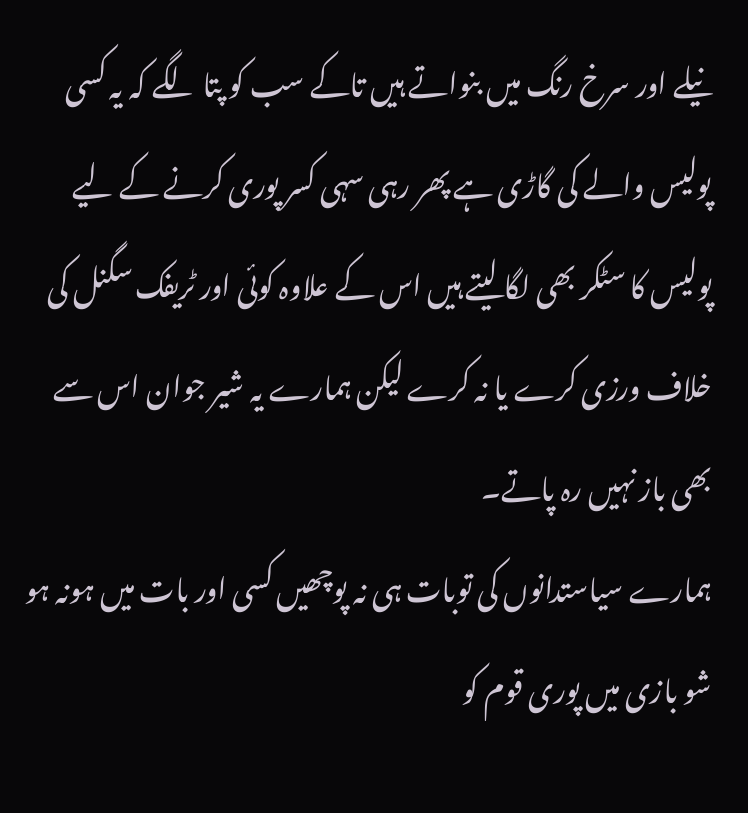نیلے اور سرخ رنگ میں بنواتے ہیں تاکے سب کو پتا لگے کہ یہ کسی پولیس والے کی گاڑی ہے پھر رہی سہی کسر پوری کرنے کے لیے پولیس کا سٹکر بھی لگا لیتے ہیں اس کے علاوہ کوئی اور ٹریفک سگنل کی خلاف ورزی کرے یا نہ کرے لیکن ہمارے یہ شیر جوان اس سے بھی باز نہیں رہ پاتے۔
ہمارے سیاستدانوں کی توبات ہی نہ پوچھیں کسی اور بات میں ہونہ ہو شو بازی میں پوری قوم کو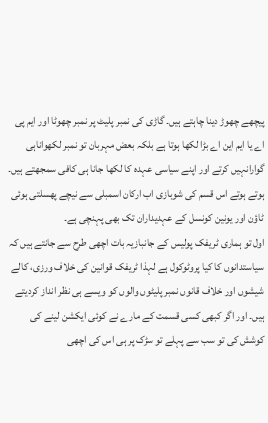پیچھے چھوڑ دینا چاہتے ہیں۔ گاڑی کی نمبر پلیٹ پر نمبر چھوٹا اور ایم پی اے یا ایم این اے بڑا لکھا ہوتا ہے بلکہ بعض مہربان تو نمبر لکھواناہی گوارانہیں کرتے اور اپنے سیاسی عہدہ کا لکھا جانا ہی کافی سمجھتے ہیں۔ ہوتے ہوتے اس قسم کی شوبازی اب ارکان اسمبلی سے نیچے پھسلتی ہوئی ٹاؤن اور یونین کونسل کے عہدیداران تک بھی پہنچی ہے۔
اول تو ہماری ٹریفک پولیس کے جانبازیہ بات اچھی طرح سے جانتے ہیں کہ سیاستدانوں کا کیا پروٹوکول ہے لہذا ٹریفک قوانین کی خلاف ورزی، کالے شیشوں اور خلاف قانوں نمبر پلیٹوں والوں کو ویسے ہی نظر انداز کردیتے ہیں۔ اور اگر کبھی کسی قسمت کے مارے نے کوئی ایکشن لینے کی کوشش کی تو سب سے پہلے تو سڑک پر ہی اس کی اچھی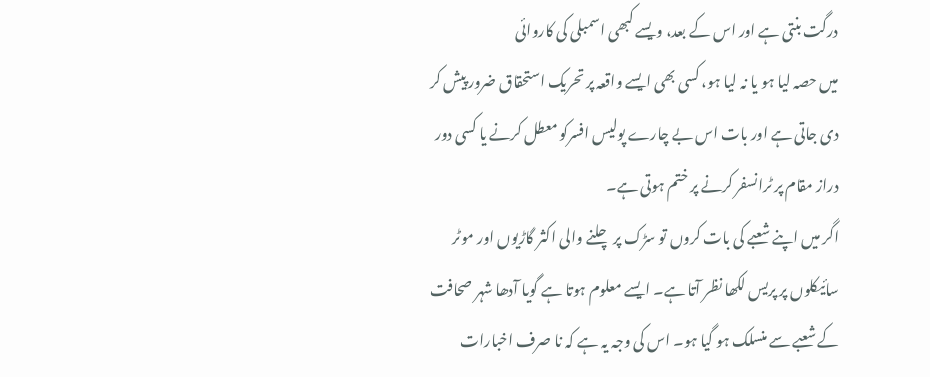درگت بنتی ہے اور اس کے بعد، ویسے کبھی اسمبلی کی کاروائی
میں حصہ لیا ہو یا نہ لیا ہو، کسی بھی ایسے واقعہ پر تحریک استحقاق ضرور پیش کر دی جاتی ہے اور بات اس بے چارے پولیس افسرکو معطل کرنے یا کسی دور دراز مقام پر ٹرانسفر کرنے پر ختم ہوتی ہے۔
اگر میں اپنے شعبے کی بات کروں تو سڑک پر چلنے والی اکثر گاڑیوں اور موٹر سائیکلوں پر پریس لکھا نظر آتا ہے۔ ایسے معلوم ہوتا ہے گویا آدھا شہر صحافت کے شعبے سے منسلک ہو گیا ہو۔ اس کی وجہ یہ ہے کہ نا صرف اخبارات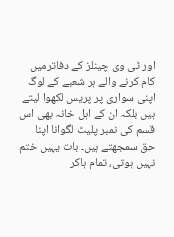اور ٹی وی چینلز کے دفاترمیں کام کرنے والے ہر شعبے کے لوگ اپنی سواری پر پریس لکھوا لیتے ہیں بلکہ ان کے اہل خانہ بھی اس قسم کی نمبر پلیٹ لگوانا اپنا حق سمجھتے ہیں۔ بات یہیں ختم نہیں ہوتی، تمام ہاکر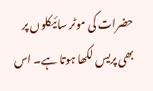حضرات کی موٹر سائیکلوں پر بھی پریس لکھا ہوتا ہے۔ اس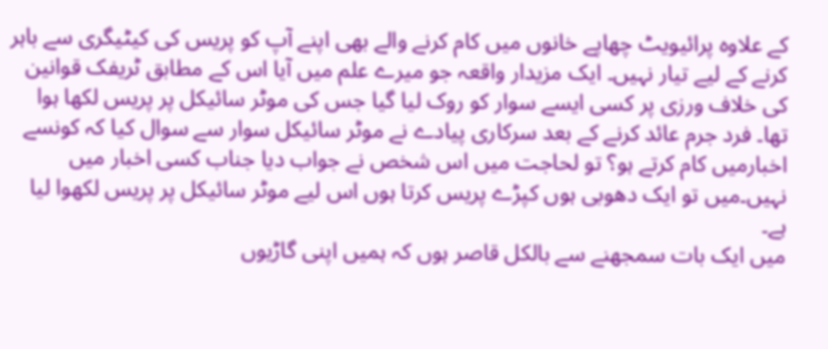کے علاوہ پرائیویٹ چھاپے خانوں میں کام کرنے والے بھی اپنے آپ کو پریس کی کیٹیگری سے باہر کرنے کے لیے تیار نہیں۔ ایک مزیدار واقعہ جو میرے علم میں آیا اس کے مطابق ٹریفک قوانین کی خلاف ورزی پر کسی ایسے سوار کو روک لیا گیا جس کی موٹر سائیکل پر پریس لکھا ہوا تھا۔ فرد جرم عائد کرنے کے بعد سرکاری پیادے نے موٹر سائیکل سوار سے سوال کیا کہ کونسے اخبارمیں کام کرتے ہو؟ تو لحاجت میں اس شخص نے جواب دیا جناب کسی اخبار میں نہیں۔میں تو ایک دھوبی ہوں کپڑے پریس کرتا ہوں اس لیے موٹر سائیکل پر پریس لکھوا لیا ہے۔
میں ایک بات سمجھنے سے بالکل قاصر ہوں کہ ہمیں اپنی گاڑیوں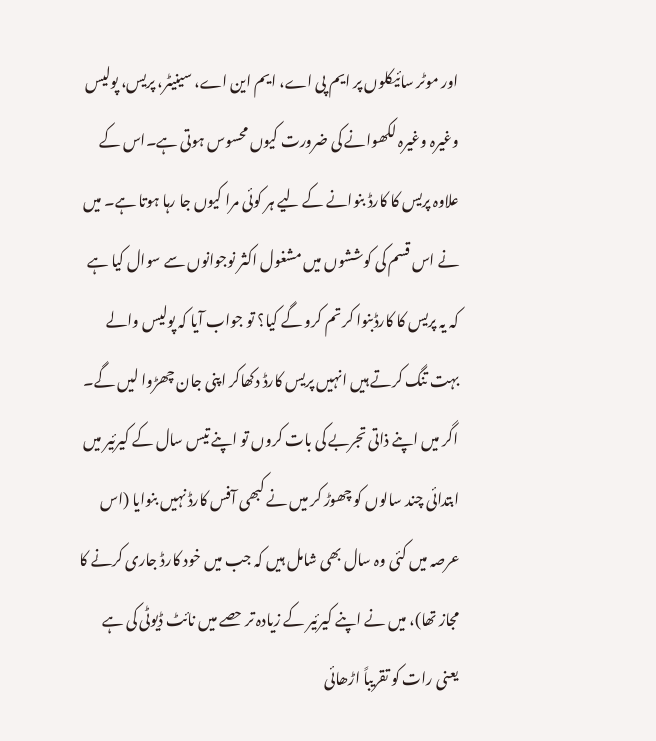اور موٹر سائیکلوں پر ایم پی اے، ایم این اے، سینیٹر، پریس، پولیس وغیرہ وغیرہ لکھوانے کی ضرورت کیوں محسوس ہوتی ہے۔اس کے علاوہ پریس کا کارڈ بنوانے کے لیے ہر کوئی مرا کیوں جا رہا ہوتا ہے۔ میں نے اس قسم کی کوششوں میں مشغول اکثر نوجوانوں سے سوال کیا ہے کہ یہ پریس کا کارڈبنوا کر تم کرو گے کیا؟ تو جواب آیا کہ پولیس والے بہت تنگ کرتے ہیں انہیں پریس کارڈ دکھاکر اپنی جان چھڑوا لیں گے۔
اگر میں اپنے ذاتی تجربے کی بات کروں تو اپنے تیس سال کے کیرئیر میں ابتدائی چند سالوں کو چھوڑ کر میں نے کبھی آفس کارڈ نہیں بنوایا (اس عرصہ میں کئی وہ سال بھی شامل ہیں کہ جب میں خود کارڈ جاری کرنے کا مجاز تھا)، میں نے اپنے کیرئیر کے زیادہ تر حصے میں نائٹ ڈیوٹی کی ہے یعنی رات کو تقریباً اڑھائی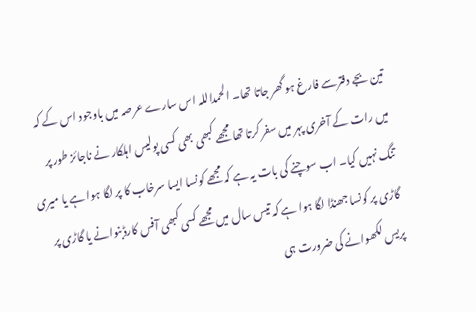تین بجے دفترسے فارغ ہو گھر جاتا تھا۔ الحمداللہ اس سارے عرصہ میں باوجود اس کے کہ میں رات کے آخری پہر میں سفر کرتا تھا مجھے کبھی بھی کسی پولیس اہلکار نے ناجائز طور پر تنگ نہیں کیا۔ اب سوچنے کی بات یہ ہے کہ مجھے کونسا ایسا سرخاب کا پر لگا ہوا ہے یا میری گاڑی پر کونسا جھنڈا لگا ہوا ہے کہ تیس سال میں مجھے کسی کبھی آفس کارڈبنوانے یا گاڑی پر پریس لکھوانے کی ضرورت ہی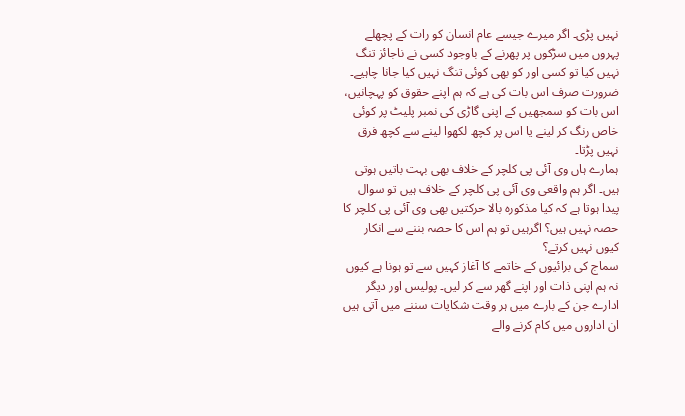نہیں پڑی۔ اگر میرے جیسے عام انسان کو رات کے پچھلے پہروں میں سڑکوں پر پھرنے کے باوجود کسی نے ناجائز تنگ نہیں کیا تو کسی اور کو بھی کوئی تنگ نہیں کیا جانا چاہیے۔ ضرورت صرف اس بات کی ہے کہ ہم اپنے حقوق کو پہچانیں، اس بات کو سمجھیں کے اپنی گاڑی کی نمبر پلیٹ پر کوئی خاص رنگ کر لینے یا اس پر کچھ لکھوا لینے سے کچھ فرق نہیں پڑتا۔
ہمارے ہاں وی آئی پی کلچر کے خلاف بھی بہت باتیں ہوتی ہیں۔ اگر ہم واقعی وی آئی پی کلچر کے خلاف ہیں تو سوال پیدا ہوتا ہے کہ کیا مذکورہ بالا حرکتیں بھی وی آئی پی کلچر کا حصہ نہیں ہیں؟ اگرہیں تو ہم اس کا حصہ بننے سے انکار کیوں نہیں کرتے؟
سماج کی برائیوں کے خاتمے کا آغاز کہیں سے تو ہونا ہے کیوں نہ ہم اپنی ذات اور اپنے گھر سے کر لیں۔ پولیس اور دیگر ادارے جن کے بارے میں ہر وقت شکایات سننے میں آتی ہیں ان اداروں میں کام کرنے والے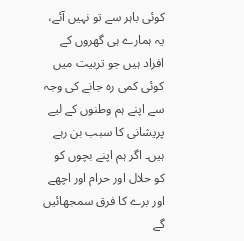کوئی باہر سے تو نہیں آئے، یہ ہمارے ہی گھروں کے افراد ہیں جو تربیت میں کوئی کمی رہ جانے کی وجہ سے اپنے ہم وطنوں کے لیے پریشانی کا سبب بن رہے ہیں۔ اگر ہم اپنے بچوں کو کو حلال اور حرام اور اچھے اور برے کا فرق سمجھائیں گے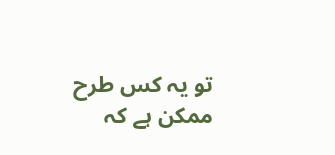تو یہ کس طرح ممکن ہے کہ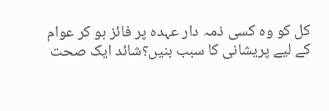کل کو وہ کسی ذمہ دار عہدہ پر فائز ہو کر عوام کے لیے پریشانی کا سبب بنیں؟شائد ایک صحت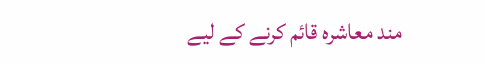مند معاشرہ قائم کرنے کے لیے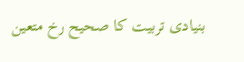بنیادی تربیت کا صحیح رخ متعین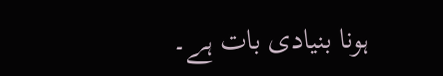ہونا بنیادی بات ہے۔